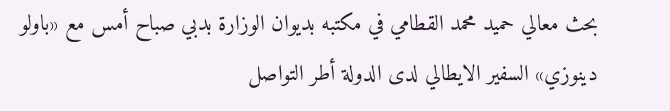بحث معالي حميد محمد القطامي في مكتبه بديوان الوزارة بدبي صباح أمس مع «باولو دينوزي» السفير الايطالي لدى الدولة أطر التواصل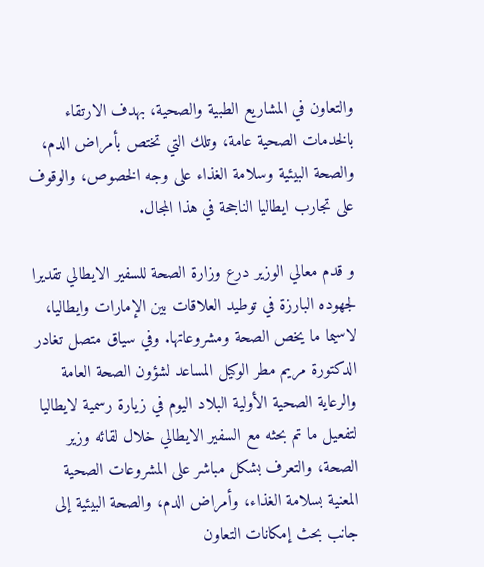والتعاون في المشاريع الطبية والصحية، بهدف الارتقاء بالخدمات الصحية عامة، وتلك التي تختص بأمراض الدم، والصحة البيئية وسلامة الغذاء على وجه الخصوص، والوقوف على تجارب ايطاليا الناجحة في هذا المجال.

و قدم معالي الوزير درع وزارة الصحة للسفير الايطالي تقديرا لجهوده البارزة في توطيد العلاقات بين الإمارات وايطاليا، لاسيما ما يخص الصحة ومشروعاتها. وفي سياق متصل تغادر الدكتورة مريم مطر الوكيل المساعد لشؤون الصحة العامة والرعاية الصحية الأولية البلاد اليوم في زيارة رسمية لايطاليا لتفعيل ما تم بحثه مع السفير الايطالي خلال لقائه وزير الصحة، والتعرف بشكل مباشر على المشروعات الصحية المعنية بسلامة الغذاء، وأمراض الدم، والصحة البيئية إلى جانب بحث إمكانات التعاون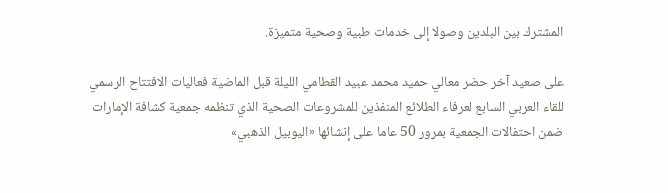المشترك بين البلدين وصولا إلى خدمات طبية وصحية متميزة.

على صعيد آخر حضر معالي حميد محمد عبيد القطامي الليلة قبل الماضية فعاليات الافتتاح الرسمي للقاء العربي السابع لعرفاء الطلائع المنفذين للمشروعات الصحية الذي تنظمه جمعية كشافة الإمارات ضمن احتفالات الجمعية بمرور 50 عاما على إنشائها «اليوبيل الذهبي»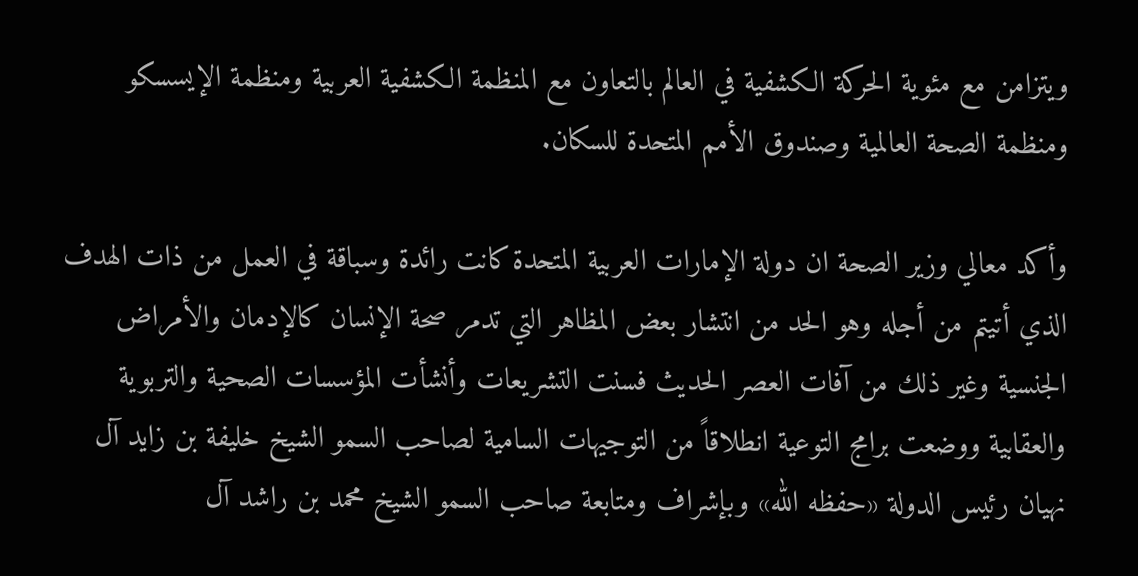ويتزامن مع مئوية الحركة الكشفية في العالم بالتعاون مع المنظمة الكشفية العربية ومنظمة الإيسسكو ومنظمة الصحة العالمية وصندوق الأمم المتحدة للسكان.

وأكد معالي وزير الصحة ان دولة الإمارات العربية المتحدة كانت رائدة وسباقة في العمل من ذات الهدف الذي أتيتم من أجله وهو الحد من انتشار بعض المظاهر التي تدمر صحة الإنسان كالإدمان والأمراض الجنسية وغير ذلك من آفات العصر الحديث فسنت التشريعات وأنشأت المؤسسات الصحية والتربوية والعقابية ووضعت برامج التوعية انطلاقاً من التوجيهات السامية لصاحب السمو الشيخ خليفة بن زايد آل نهيان رئيس الدولة «حفظه الله» وبإشراف ومتابعة صاحب السمو الشيخ محمد بن راشد آل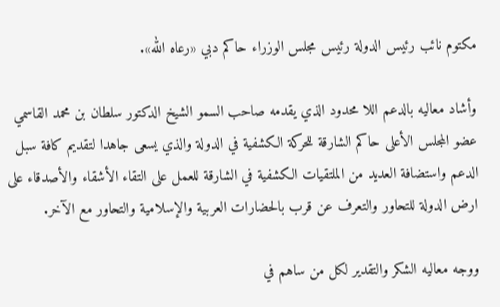مكتوم نائب رئيس الدولة رئيس مجلس الوزراء حاكم دبي «رعاه الله».

وأشاد معاليه بالدعم اللا محدود الذي يقدمه صاحب السمو الشيخ الدكتور سلطان بن محمد القاسمي عضو المجلس الأعلى حاكم الشارقة للحركة الكشفية في الدولة والذي يسعى جاهدا لتقديم كافة سبل الدعم واستضافة العديد من الملتقيات الكشفية في الشارقة للعمل على التقاء الأشقاء والأصدقاء على ارض الدولة للتحاور والتعرف عن قرب بالحضارات العربية والإسلامية والتحاور مع الآخر.

ووجه معاليه الشكر والتقدير لكل من ساهم في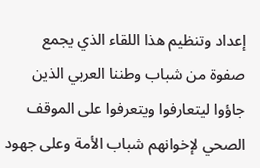إعداد وتنظيم هذا اللقاء الذي يجمع صفوة من شباب وطننا العربي الذين جاؤوا ليتعارفوا ويتعرفوا على الموقف الصحي لإخوانهم شباب الأمة وعلى جهود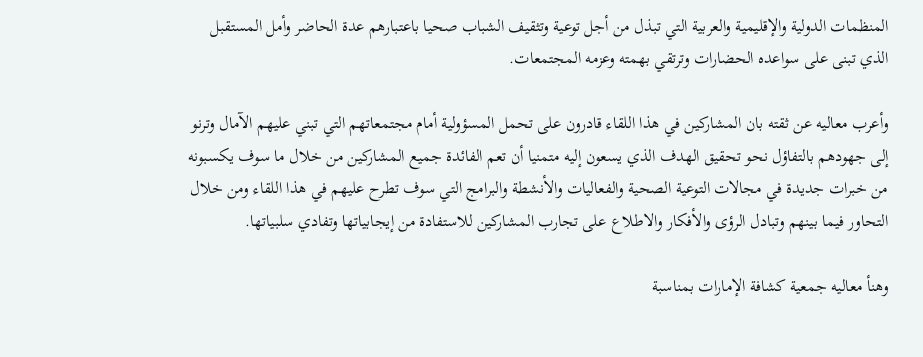المنظمات الدولية والإقليمية والعربية التي تبذل من أجل توعية وتثقيف الشباب صحيا باعتبارهم عدة الحاضر وأمل المستقبل الذي تبنى على سواعده الحضارات وترتقي بهمته وعزمه المجتمعات.

وأعرب معاليه عن ثقته بان المشاركين في هذا اللقاء قادرون على تحمل المسؤولية أمام مجتمعاتهم التي تبني عليهم الآمال وترنو إلى جهودهم بالتفاؤل نحو تحقيق الهدف الذي يسعون إليه متمنيا أن تعم الفائدة جميع المشاركين من خلال ما سوف يكسبونه من خبرات جديدة في مجالات التوعية الصحية والفعاليات والأنشطة والبرامج التي سوف تطرح عليهم في هذا اللقاء ومن خلال التحاور فيما بينهم وتبادل الرؤى والأفكار والاطلاع على تجارب المشاركين للاستفادة من إيجابياتها وتفادي سلبياتها.

وهنأ معاليه جمعية كشافة الإمارات بمناسبة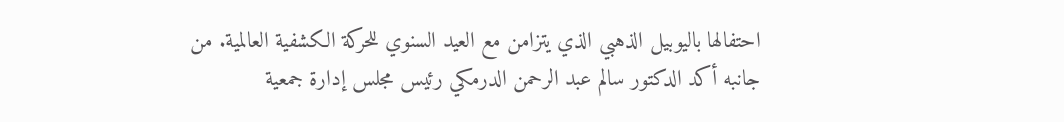احتفالها باليوبيل الذهبي الذي يتزامن مع العيد السنوي للحركة الكشفية العالمية. من جانبه أكد الدكتور سالم عبد الرحمن الدرمكي رئيس مجلس إدارة جمعية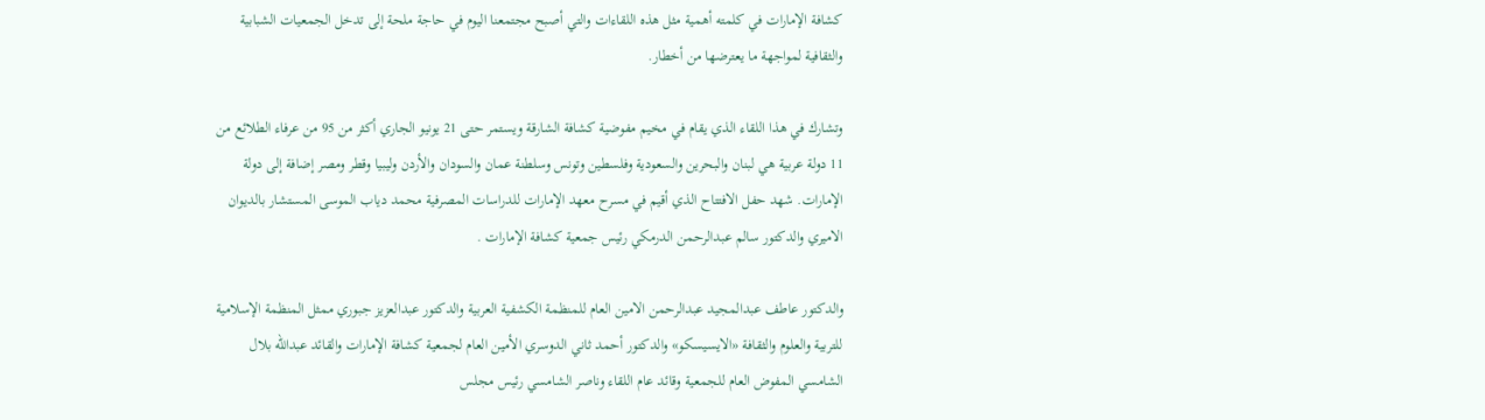كشافة الإمارات في كلمته أهمية مثل هذه اللقاءات والتي أصبح مجتمعنا اليوم في حاجة ملحة إلى تدخل الجمعيات الشبابية والثقافية لمواجهة ما يعترضها من أخطار.

وتشارك في هذا اللقاء الذي يقام في مخيم مفوضية كشافة الشارقة ويستمر حتى 21 يونيو الجاري أكثر من 95 من عرفاء الطلائع من 11 دولة عربية هي لبنان والبحرين والسعودية وفلسطين وتونس وسلطنة عمان والسودان والأردن وليبيا وقطر ومصر إضافة إلى دولة الإمارات. شهد حفل الافتتاح الذي أقيم في مسرح معهد الإمارات للدراسات المصرفية محمد دياب الموسى المستشار بالديوان الاميري والدكتور سالم عبدالرحمن الدرمكي رئيس جمعية كشافة الإمارات .

والدكتور عاطف عبدالمجيد عبدالرحمن الامين العام للمنظمة الكشفية العربية والدكتور عبدالعزيز جبوري ممثل المنظمة الإسلامية للتربية والعلوم والثقافة «الايسيسكو» والدكتور أحمد ثاني الدوسري الأمين العام لجمعية كشافة الإمارات والقائد عبدالله بلال الشامسي المفوض العام للجمعية وقائد عام اللقاء وناصر الشامسي رئيس مجلس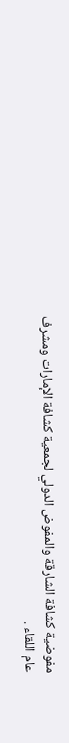مفوضية كشافة الشارقة والمفوض الدولي لجمعية كشافة الإمارات ومشرف عام اللقاء .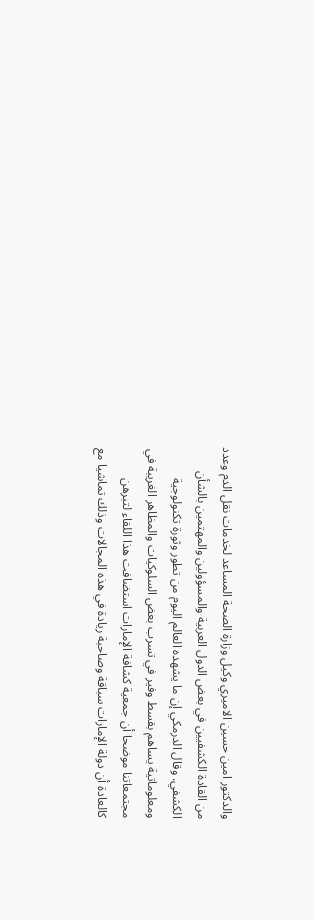والدكتور امين حسين الاميري وكيل وزارة الصحة المساعد لخدمات نقل الدم وعدد من القادة الكشفيين في بعض الدول العربية والمسؤولين والمهتمين بالشأن الكشفي. وقال الدرمكي إن ما يشهده العالم اليوم من تطور وثورة تكنولوجية ومعلوماتية يساهم بقسط وفير في تسرب بعض السلوكيات والمظاهر الغريبة في مجتمعاتنا موضحا أن جمعية كشافة الإمارات استضافت هذا اللقاء لتبرهن كالعادة أن دولة الإمارات سباقة وصاحبة ريادة في هذه المجالات وذلك تماشيا مع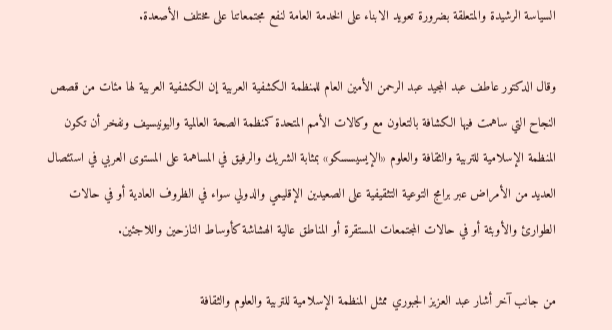السياسة الرشيدة والمتعلقة بضرورة تعويد الابناء على الخدمة العامة لنفع مجتمعاتنا على مختلف الأصعدة.

وقال الدكتور عاطف عبد المجيد عبد الرحمن الأمين العام للمنظمة الكشفية العربية إن الكشفية العربية لها مئات من قصص النجاح التي ساهمت فيها الكشافة بالتعاون مع وكالات الأمم المتحدة كمنظمة الصحة العالمية واليونيسيف ونفخر أن تكون المنظمة الإسلامية للتربية والثقافة والعلوم «الإيسيسسكو» بمثابة الشريك والرفيق في المساهمة على المستوى العربي في استئصال العديد من الأمراض عبر برامج التوعية التثقيفية على الصعيدين الإقليمي والدولي سواء في الظروف العادية أو في حالات الطوارئ والأوبئة أو في حالات المجتمعات المستقرة أو المناطق عالية الهشاشة كأوساط النازحين واللاجئين.

من جانب آخر أشار عبد العزيز الجبوري ممثل المنظمة الإسلامية للتربية والعلوم والثقافة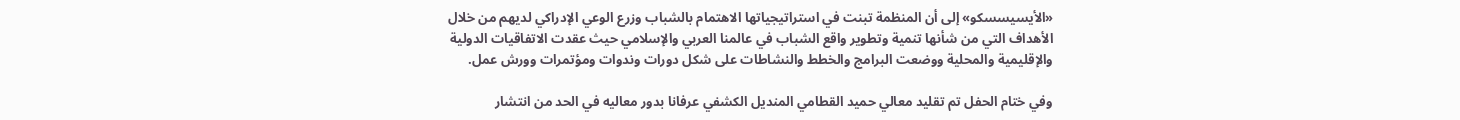«الأيسيسسكو» إلى أن المنظمة تبنت في استراتيجياتها الاهتمام بالشباب وزرع الوعي الإدراكي لديهم من خلال الأهداف التي من شأنها تنمية وتطوير واقع الشباب في عالمنا العربي والإسلامي حيث عقدت الاتفاقيات الدولية والإقليمية والمحلية ووضعت البرامج والخطط والنشاطات على شكل دورات وندوات ومؤتمرات وورش عمل.

وفي ختام الحفل تم تقليد معالي حميد القطامي المنديل الكشفي عرفانا بدور معاليه في الحد من انتشار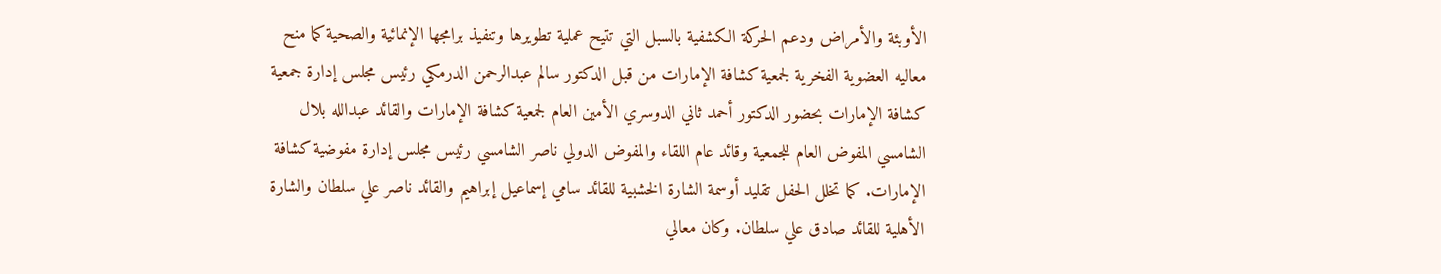الأوبئة والأمراض ودعم الحركة الكشفية بالسبل التي تتيح عملية تطويرها وتنفيذ برامجها الإنمائية والصحية كما منح معاليه العضوية الفخرية لجمعية كشافة الإمارات من قبل الدكتور سالم عبدالرحمن الدرمكي رئيس مجلس إدارة جمعية كشافة الإمارات بحضور الدكتور أحمد ثاني الدوسري الأمين العام لجمعية كشافة الإمارات والقائد عبدالله بلال الشامسي المفوض العام للجمعية وقائد عام اللقاء والمفوض الدولي ناصر الشامسي رئيس مجلس إدارة مفوضية كشافة الإمارات. كما تخلل الحفل تقليد أوسمة الشارة الخشبية للقائد سامي إسماعيل إبراهيم والقائد ناصر علي سلطان والشارة الأهلية للقائد صادق علي سلطان. وكان معالي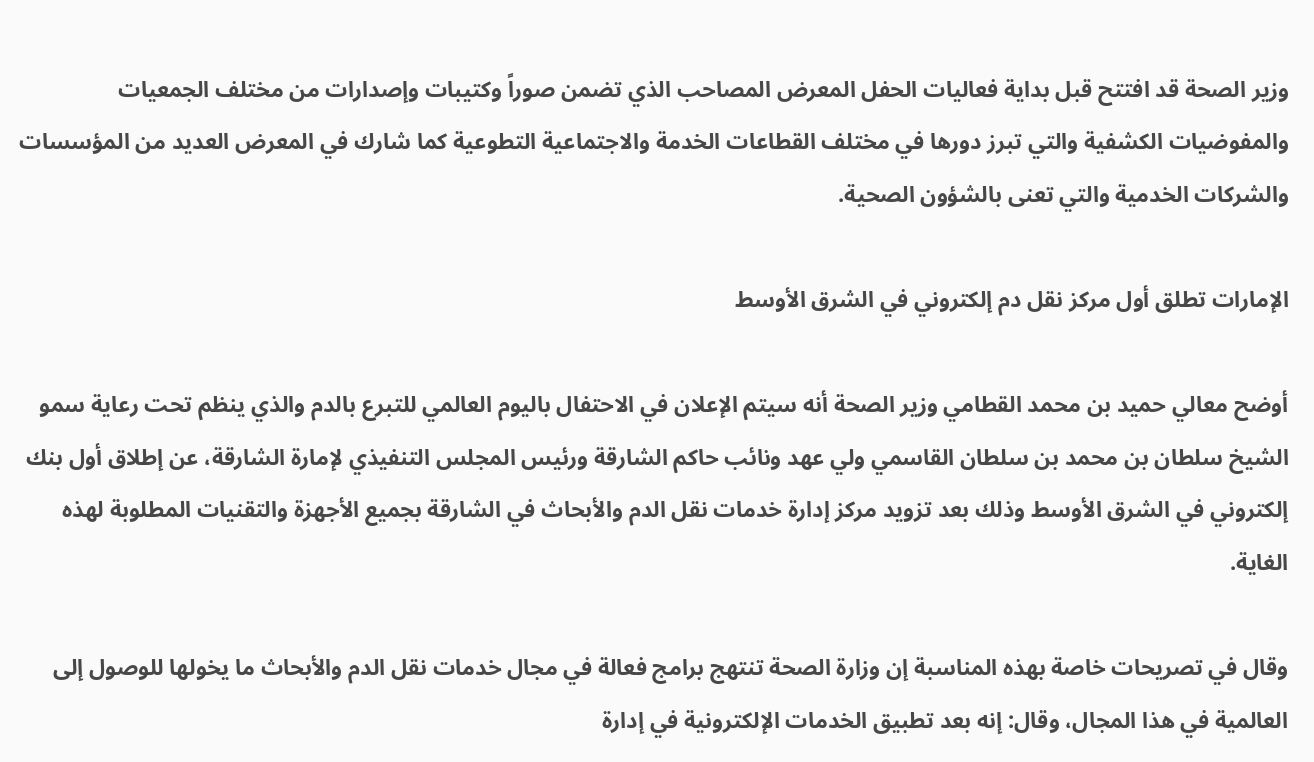وزير الصحة قد افتتح قبل بداية فعاليات الحفل المعرض المصاحب الذي تضمن صوراً وكتيبات وإصدارات من مختلف الجمعيات والمفوضيات الكشفية والتي تبرز دورها في مختلف القطاعات الخدمة والاجتماعية التطوعية كما شارك في المعرض العديد من المؤسسات والشركات الخدمية والتي تعنى بالشؤون الصحية.

الإمارات تطلق أول مركز نقل دم إلكتروني في الشرق الأوسط

أوضح معالي حميد بن محمد القطامي وزير الصحة أنه سيتم الإعلان في الاحتفال باليوم العالمي للتبرع بالدم والذي ينظم تحت رعاية سمو الشيخ سلطان بن محمد بن سلطان القاسمي ولي عهد ونائب حاكم الشارقة ورئيس المجلس التنفيذي لإمارة الشارقة، عن إطلاق أول بنك إلكتروني في الشرق الأوسط وذلك بعد تزويد مركز إدارة خدمات نقل الدم والأبحاث في الشارقة بجميع الأجهزة والتقنيات المطلوبة لهذه الغاية.

وقال في تصريحات خاصة بهذه المناسبة إن وزارة الصحة تنتهج برامج فعالة في مجال خدمات نقل الدم والأبحاث ما يخولها للوصول إلى العالمية في هذا المجال، وقال: إنه بعد تطبيق الخدمات الإلكترونية في إدارة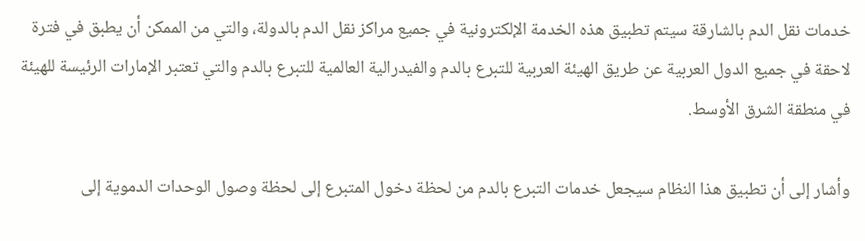خدمات نقل الدم بالشارقة سيتم تطبيق هذه الخدمة الإلكترونية في جميع مراكز نقل الدم بالدولة، والتي من الممكن أن يطبق في فترة لاحقة في جميع الدول العربية عن طريق الهيئة العربية للتبرع بالدم والفيدرالية العالمية للتبرع بالدم والتي تعتبر الإمارات الرئيسة للهيئة في منطقة الشرق الأوسط.

وأشار إلى أن تطبيق هذا النظام سيجعل خدمات التبرع بالدم من لحظة دخول المتبرع إلى لحظة وصول الوحدات الدموية إلى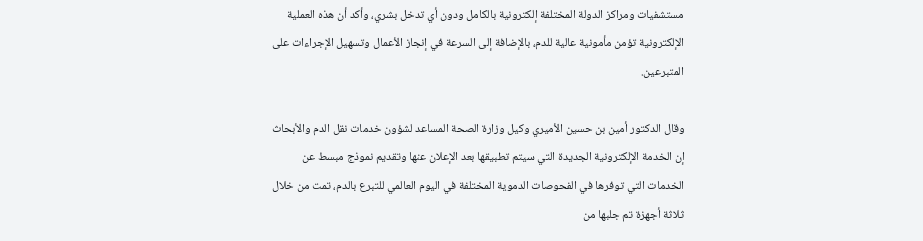مستشفيات ومراكز الدولة المختلفة إلكترونية بالكامل ودون أي تدخل بشري، وأكد أن هذه العملية الإلكترونية تؤمن مأمونية عالية للدم، بالإضافة إلى السرعة في إنجاز الأعمال وتسهيل الإجراءات على المتبرعين.

وقال الدكتور أمين بن حسين الأميري وكيل وزارة الصحة المساعد لشؤون خدمات نقل الدم والأبحاث إن الخدمة الإلكترونية الجديدة التي سيتم تطبيقها بعد الإعلان عنها وتقديم نموذج مبسط عن الخدمات التي توفرها في الفحوصات الدموية المختلفة في اليوم العالمي للتبرع بالدم، تمت من خلال ثلاثة أجهزة تم جلبها من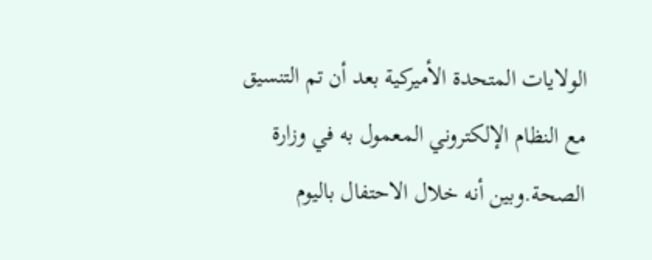الولايات المتحدة الأميركية بعد أن تم التنسيق مع النظام الإلكتروني المعمول به في وزارة الصحة.وبين أنه خلال الاحتفال باليوم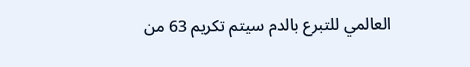العالمي للتبرع بالدم سيتم تكريم 63 من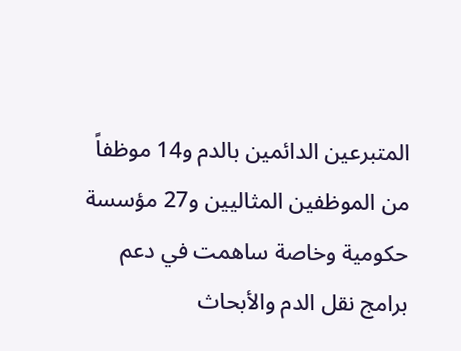المتبرعين الدائمين بالدم و14 موظفاً من الموظفين المثاليين و27 مؤسسة حكومية وخاصة ساهمت في دعم برامج نقل الدم والأبحاث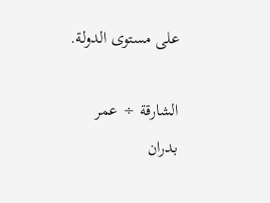على مستوى الدولة.

الشارقة ÷ عمر بدران